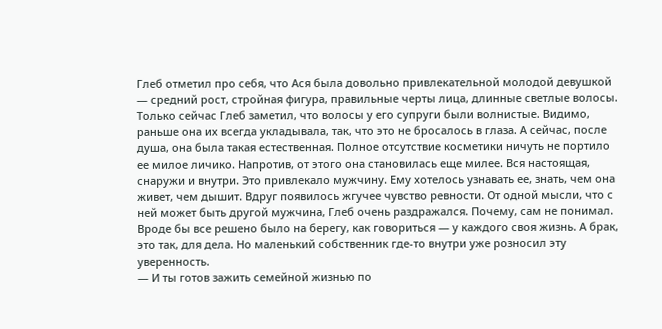Глеб отметил про себя, что Ася была довольно привлекательной молодой девушкой — средний рост, стройная фигура, правильные черты лица, длинные светлые волосы. Только сейчас Глеб заметил, что волосы у его супруги были волнистые. Видимо, раньше она их всегда укладывала, так, что это не бросалось в глаза. А сейчас, после душа, она была такая естественная. Полное отсутствие косметики ничуть не портило ее милое личико. Напротив, от этого она становилась еще милее. Вся настоящая, снаружи и внутри. Это привлекало мужчину. Ему хотелось узнавать ее, знать, чем она живет, чем дышит. Вдруг появилось жгучее чувство ревности. От одной мысли, что с ней может быть другой мужчина, Глеб очень раздражался. Почему, сам не понимал. Вроде бы все решено было на берегу, как говориться — у каждого своя жизнь. А брак, это так, для дела. Но маленький собственник где-то внутри уже розносил эту уверенность.
— И ты готов зажить семейной жизнью по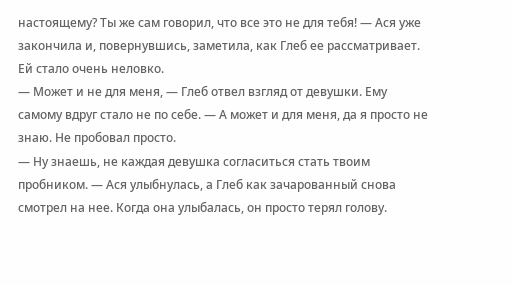настоящему? Ты же сам говорил, что все это не для тебя! — Ася уже закончила и, повернувшись, заметила, как Глеб ее рассматривает. Ей стало очень неловко.
— Может и не для меня, — Глеб отвел взгляд от девушки. Ему самому вдруг стало не по себе. — А может и для меня, да я просто не знаю. Не пробовал просто.
— Ну знаешь, не каждая девушка согласиться стать твоим пробником. — Ася улыбнулась, а Глеб как зачарованный снова смотрел на нее. Когда она улыбалась, он просто терял голову.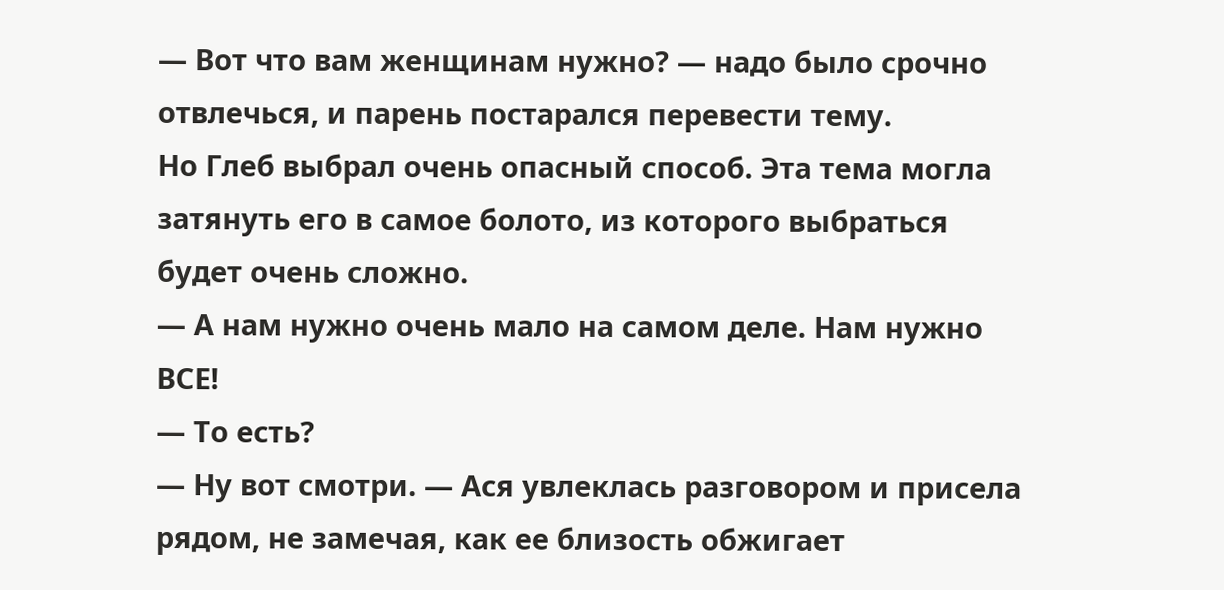— Вот что вам женщинам нужно? — надо было срочно отвлечься, и парень постарался перевести тему.
Но Глеб выбрал очень опасный способ. Эта тема могла затянуть его в самое болото, из которого выбраться будет очень сложно.
— А нам нужно очень мало на самом деле. Нам нужно ВСЕ!
— То есть?
— Ну вот смотри. — Ася увлеклась разговором и присела рядом, не замечая, как ее близость обжигает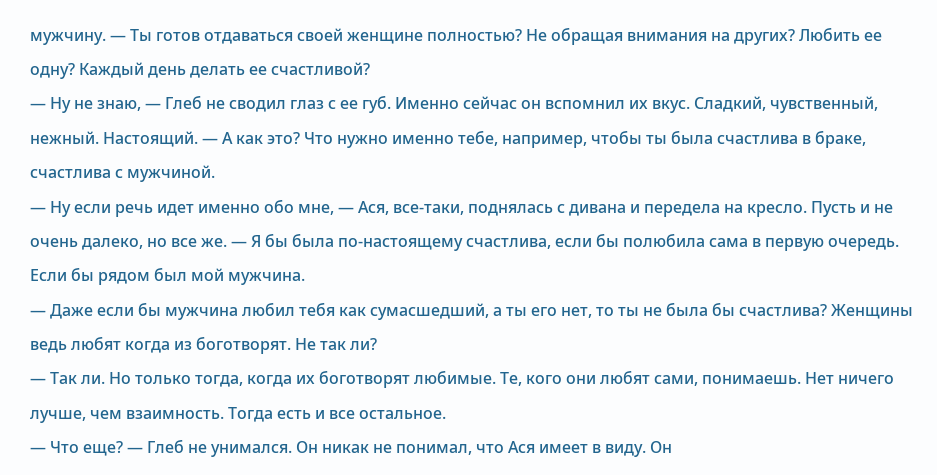мужчину. — Ты готов отдаваться своей женщине полностью? Не обращая внимания на других? Любить ее одну? Каждый день делать ее счастливой?
— Ну не знаю, — Глеб не сводил глаз с ее губ. Именно сейчас он вспомнил их вкус. Сладкий, чувственный, нежный. Настоящий. — А как это? Что нужно именно тебе, например, чтобы ты была счастлива в браке, счастлива с мужчиной.
— Ну если речь идет именно обо мне, — Ася, все-таки, поднялась с дивана и передела на кресло. Пусть и не очень далеко, но все же. — Я бы была по-настоящему счастлива, если бы полюбила сама в первую очередь. Если бы рядом был мой мужчина.
— Даже если бы мужчина любил тебя как сумасшедший, а ты его нет, то ты не была бы счастлива? Женщины ведь любят когда из боготворят. Не так ли?
— Так ли. Но только тогда, когда их боготворят любимые. Те, кого они любят сами, понимаешь. Нет ничего лучше, чем взаимность. Тогда есть и все остальное.
— Что еще? — Глеб не унимался. Он никак не понимал, что Ася имеет в виду. Он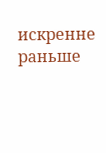искренне раньше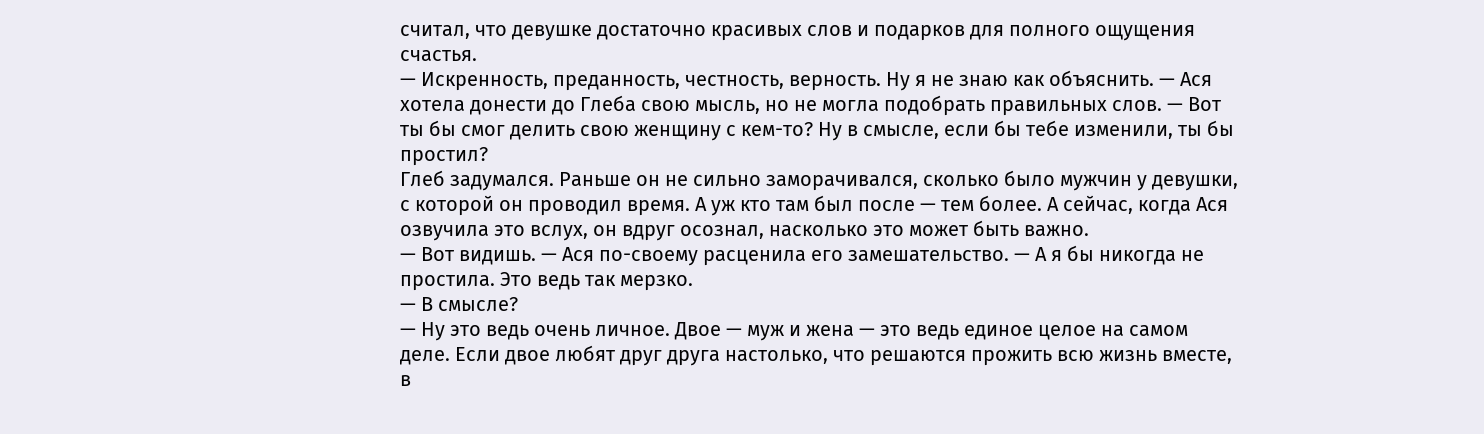считал, что девушке достаточно красивых слов и подарков для полного ощущения счастья.
— Искренность, преданность, честность, верность. Ну я не знаю как объяснить. — Ася хотела донести до Глеба свою мысль, но не могла подобрать правильных слов. — Вот ты бы смог делить свою женщину с кем-то? Ну в смысле, если бы тебе изменили, ты бы простил?
Глеб задумался. Раньше он не сильно заморачивался, сколько было мужчин у девушки, с которой он проводил время. А уж кто там был после — тем более. А сейчас, когда Ася озвучила это вслух, он вдруг осознал, насколько это может быть важно.
— Вот видишь. — Ася по-своему расценила его замешательство. — А я бы никогда не простила. Это ведь так мерзко.
— В смысле?
— Ну это ведь очень личное. Двое — муж и жена — это ведь единое целое на самом деле. Если двое любят друг друга настолько, что решаются прожить всю жизнь вместе, в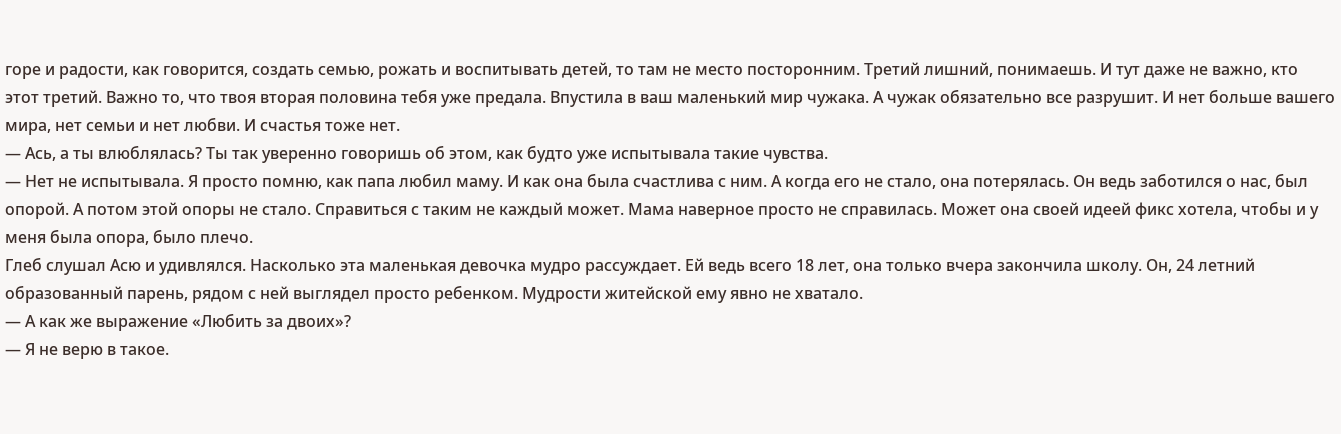горе и радости, как говорится, создать семью, рожать и воспитывать детей, то там не место посторонним. Третий лишний, понимаешь. И тут даже не важно, кто этот третий. Важно то, что твоя вторая половина тебя уже предала. Впустила в ваш маленький мир чужака. А чужак обязательно все разрушит. И нет больше вашего мира, нет семьи и нет любви. И счастья тоже нет.
— Ась, а ты влюблялась? Ты так уверенно говоришь об этом, как будто уже испытывала такие чувства.
— Нет не испытывала. Я просто помню, как папа любил маму. И как она была счастлива с ним. А когда его не стало, она потерялась. Он ведь заботился о нас, был опорой. А потом этой опоры не стало. Справиться с таким не каждый может. Мама наверное просто не справилась. Может она своей идеей фикс хотела, чтобы и у меня была опора, было плечо.
Глеб слушал Асю и удивлялся. Насколько эта маленькая девочка мудро рассуждает. Ей ведь всего 18 лет, она только вчера закончила школу. Он, 24 летний образованный парень, рядом с ней выглядел просто ребенком. Мудрости житейской ему явно не хватало.
— А как же выражение «Любить за двоих»?
— Я не верю в такое.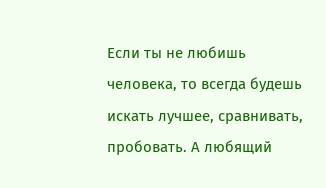Если ты не любишь человека, то всегда будешь искать лучшее, сравнивать, пробовать. А любящий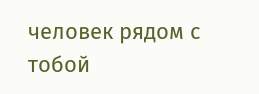человек рядом с тобой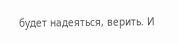будет надеяться, верить. И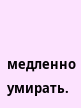медленно умирать.